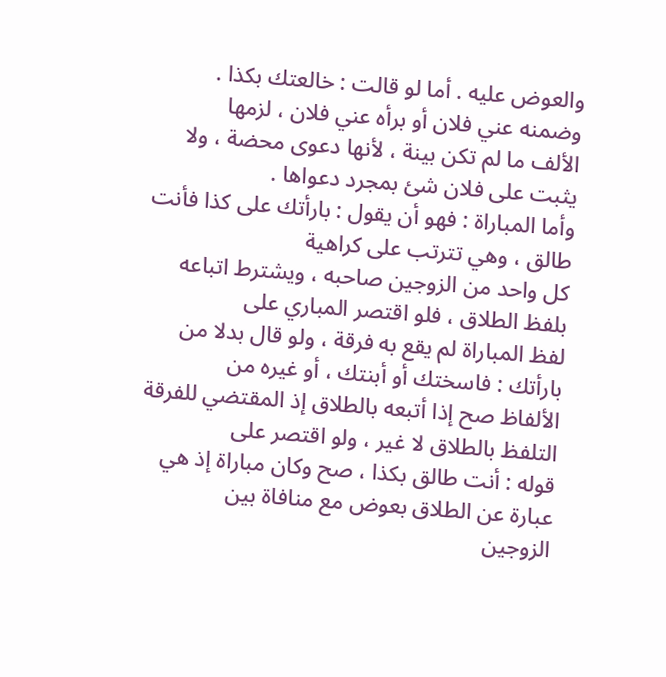والعوض عليه . أما لو قالت : خالعتك بكذا . وضمنه عني فلان أو برأه عني فلان ، لزمها
الألف ما لم تكن بينة ، لأنها دعوى محضة ، ولا يثبت على فلان شئ بمجرد دعواها .
وأما المباراة : فهو أن يقول : بارأتك على كذا فأنت طالق ، وهي تترتب على كراهية
كل واحد من الزوجين صاحبه ، ويشترط اتباعه بلفظ الطلاق ، فلو اقتصر المباري على
لفظ المباراة لم يقع به فرقة ، ولو قال بدلا من بارأتك : فاسختك أو أبنتك ، أو غيره من
الألفاظ صح إذا أتبعه بالطلاق إذ المقتضي للفرقة التلفظ بالطلاق لا غير ، ولو اقتصر على
قوله : أنت طالق بكذا ، صح وكان مباراة إذ هي عبارة عن الطلاق بعوض مع منافاة بين
الزوجين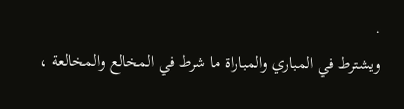.
ويشترط في المباري والمباراة ما شرط في المخالع والمخالعة ،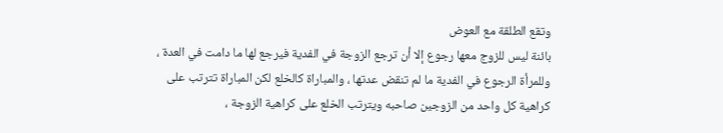وتقع الطلقة مع العوض
بائنة ليس للزوج معها رجوع إلا أن ترجع الزوجة في الفدية فيرجع لها ما دامت في العدة ،
وللمرأة الرجوع في الفدية ما لم تنقض عدتها ، والمباراة كالخلع لكن المباراة تترتب على
كراهية كل واحد من الزوجين صاحبه ويترتب الخلع على كراهية الزوجة ،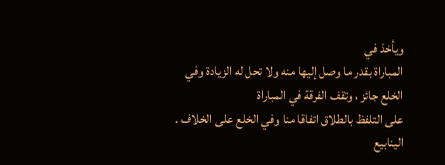ويأخذ في
المباراة بقدر ما وصل إليها منه ولا تحل له الزيادة وفي الخلع جائز ، وتقف الفرقة في المباراة
على التلفظ بالطلاق اتفاقا منا وفي الخلع على الخلاف .
الينابيع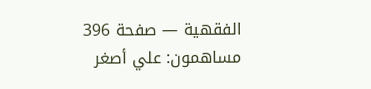الفقهية — صفحة 396
مساهمون: علي أصغر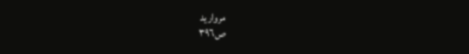مرواريد
ص٣٩٦